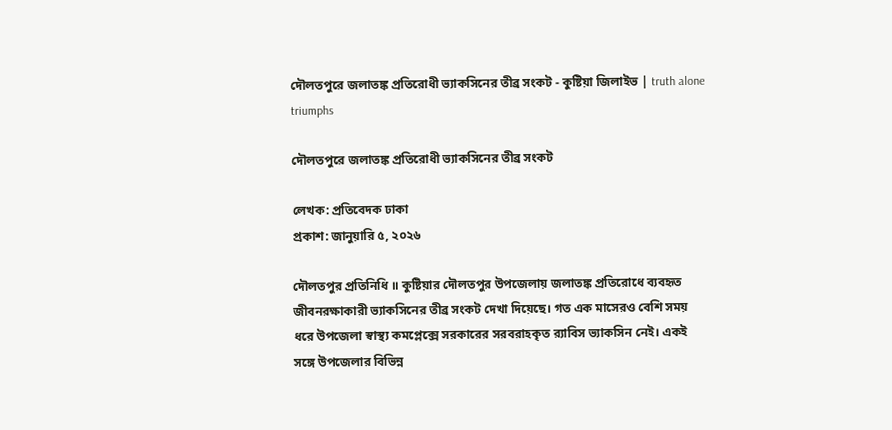দৌলতপুরে জলাতঙ্ক প্রতিরোধী ভ্যাকসিনের তীব্র সংকট - কুষ্টিয়া জিলাইভ | truth alone triumphs

দৌলতপুরে জলাতঙ্ক প্রতিরোধী ভ্যাকসিনের তীব্র সংকট

লেখক: প্রতিবেদক ঢাকা
প্রকাশ: জানুয়ারি ৫, ২০২৬

দৌলতপুর প্রতিনিধি ॥ কুষ্টিয়ার দৌলতপুর উপজেলায় জলাতঙ্ক প্রতিরোধে ব্যবহৃত জীবনরক্ষাকারী ভ্যাকসিনের তীব্র সংকট দেখা দিয়েছে। গত এক মাসেরও বেশি সময় ধরে উপজেলা স্বাস্থ্য কমপ্লেক্সে সরকারের সরবরাহকৃত র‌্যাবিস ভ্যাকসিন নেই। একই সঙ্গে উপজেলার বিভিন্ন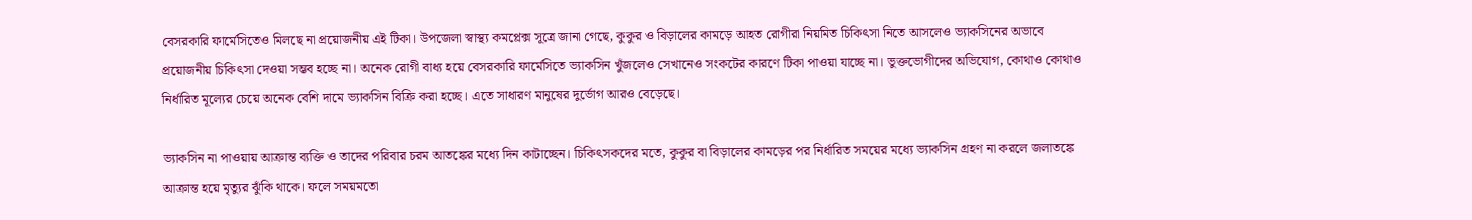বেসরকারি ফার্মেসিতেও মিলছে না প্রয়োজনীয় এই টিকা। উপজেলা স্বাস্থ্য কমপ্লেক্স সূত্রে জানা গেছে, কুকুর ও বিড়ালের কামড়ে আহত রোগীরা নিয়মিত চিকিৎসা নিতে আসলেও ভ্যাকসিনের অভাবে প্রয়োজনীয় চিকিৎসা দেওয়া সম্ভব হচ্ছে না। অনেক রোগী বাধ্য হয়ে বেসরকারি ফার্মেসিতে ভ্যাকসিন খুঁজলেও সেখানেও সংকটের কারণে টিকা পাওয়া যাচ্ছে না। ভুক্তভোগীদের অভিযোগ, কোথাও কোথাও নির্ধারিত মূল্যের চেয়ে অনেক বেশি দামে ভ্যাকসিন বিক্রি করা হচ্ছে। এতে সাধারণ মানুষের দুর্ভোগ আরও বেড়েছে।

ভ্যাকসিন না পাওয়ায় আক্রান্ত ব্যক্তি ও তাদের পরিবার চরম আতঙ্কের মধ্যে দিন কাটাচ্ছেন। চিকিৎসকদের মতে, কুকুর বা বিড়ালের কামড়ের পর নির্ধারিত সময়ের মধ্যে ভ্যাকসিন গ্রহণ না করলে জলাতঙ্কে আক্রান্ত হয়ে মৃত্যুর ঝুঁকি থাকে। ফলে সময়মতো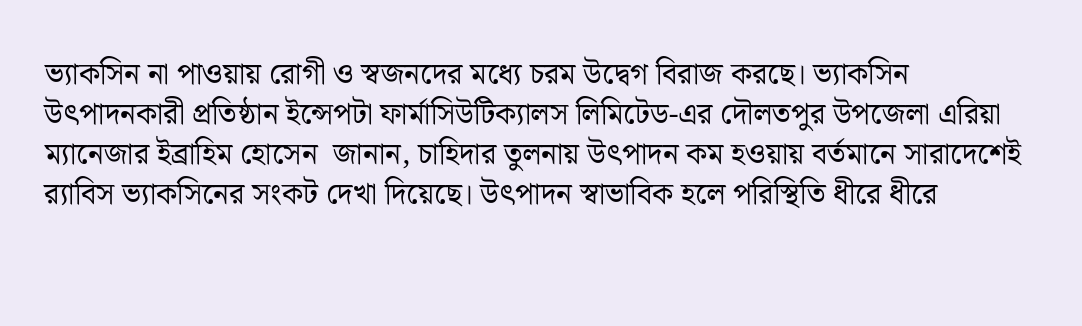ভ্যাকসিন না পাওয়ায় রোগী ও স্বজনদের মধ্যে চরম উদ্বেগ বিরাজ করছে। ভ্যাকসিন উৎপাদনকারী প্রতিষ্ঠান ইন্সেপটা ফার্মাসিউটিক্যালস লিমিটেড-এর দৌলতপুর উপজেলা এরিয়া ম্যানেজার ইব্রাহিম হোসেন  জানান, চাহিদার তুলনায় উৎপাদন কম হওয়ায় বর্তমানে সারাদেশেই র‌্যাবিস ভ্যাকসিনের সংকট দেখা দিয়েছে। উৎপাদন স্বাভাবিক হলে পরিস্থিতি ধীরে ধীরে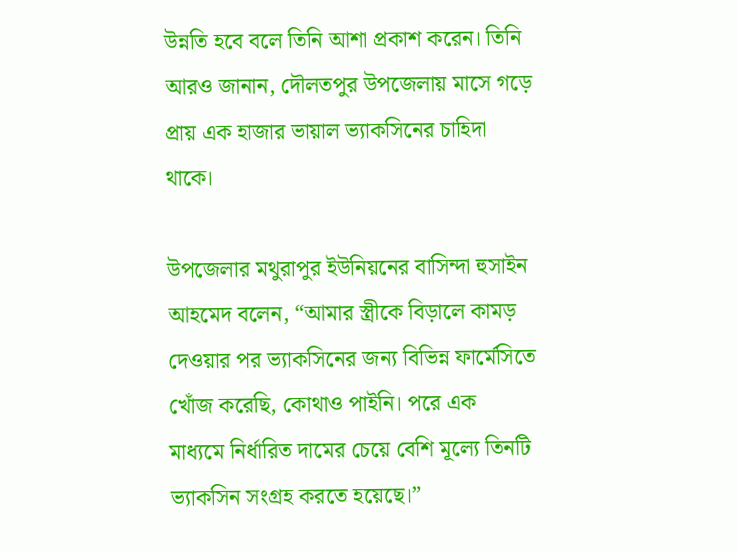উন্নতি হবে বলে তিনি আশা প্রকাশ করেন। তিনি আরও জানান, দৌলতপুর উপজেলায় মাসে গড়ে প্রায় এক হাজার ভায়াল ভ্যাকসিনের চাহিদা থাকে।

উপজেলার মথুরাপুর ইউনিয়নের বাসিন্দা হুসাইন আহমেদ বলেন, “আমার স্ত্রীকে বিড়ালে কামড় দেওয়ার পর ভ্যাকসিনের জন্য বিভিন্ন ফার্মেসিতে খোঁজ করেছি, কোথাও পাইনি। পরে এক মাধ্যমে নির্ধারিত দামের চেয়ে বেশি মূল্যে তিনটি ভ্যাকসিন সংগ্রহ করতে হয়েছে।”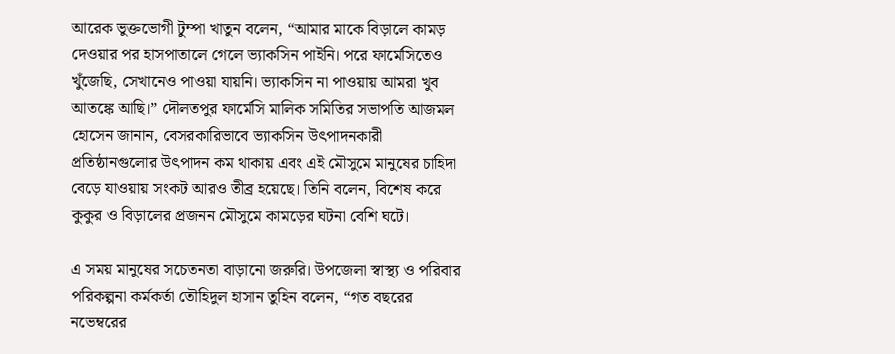আরেক ভুক্তভোগী টুম্পা খাতুন বলেন, “আমার মাকে বিড়ালে কামড় দেওয়ার পর হাসপাতালে গেলে ভ্যাকসিন পাইনি। পরে ফার্মেসিতেও খুঁজেছি, সেখানেও পাওয়া যায়নি। ভ্যাকসিন না পাওয়ায় আমরা খুব আতঙ্কে আছি।” দৌলতপুর ফার্মেসি মালিক সমিতির সভাপতি আজমল হোসেন জানান, বেসরকারিভাবে ভ্যাকসিন উৎপাদনকারী প্রতিষ্ঠানগুলোর উৎপাদন কম থাকায় এবং এই মৌসুমে মানুষের চাহিদা বেড়ে যাওয়ায় সংকট আরও তীব্র হয়েছে। তিনি বলেন, বিশেষ করে কুকুর ও বিড়ালের প্রজনন মৌসুমে কামড়ের ঘটনা বেশি ঘটে।

এ সময় মানুষের সচেতনতা বাড়ানো জরুরি। উপজেলা স্বাস্থ্য ও পরিবার পরিকল্পনা কর্মকর্তা তৌহিদুল হাসান তুহিন বলেন, “গত বছরের নভেম্বরের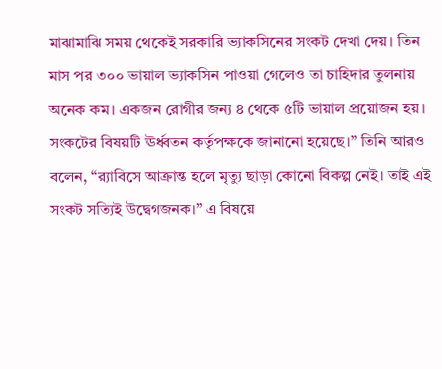মাঝামাঝি সময় থেকেই সরকারি ভ্যাকসিনের সংকট দেখা দেয়। তিন মাস পর ৩০০ ভায়াল ভ্যাকসিন পাওয়া গেলেও তা চাহিদার তুলনায় অনেক কম। একজন রোগীর জন্য ৪ থেকে ৫টি ভায়াল প্রয়োজন হয়। সংকটের বিষয়টি ঊর্ধ্বতন কর্তৃপক্ষকে জানানো হয়েছে।” তিনি আরও বলেন, “র‌্যাবিসে আক্রান্ত হলে মৃত্যু ছাড়া কোনো বিকল্প নেই। তাই এই সংকট সত্যিই উদ্বেগজনক।” এ বিষয়ে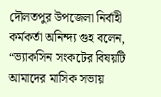দৌলতপুর উপজেলা নির্বাহী কর্মকর্তা অনিন্দ্য গুহ বলেন, “ভ্যাকসিন সংকটের বিষয়টি আমাদের মাসিক সভায়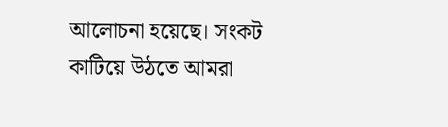আলোচনা হয়েছে। সংকট কাটিয়ে উঠতে আমরা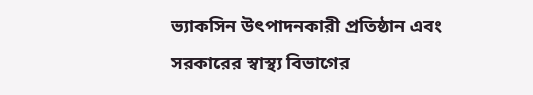ভ্যাকসিন উৎপাদনকারী প্রতিষ্ঠান এবং সরকারের স্বাস্থ্য বিভাগের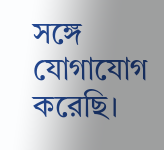সঙ্গে যোগাযোগ করেছি।